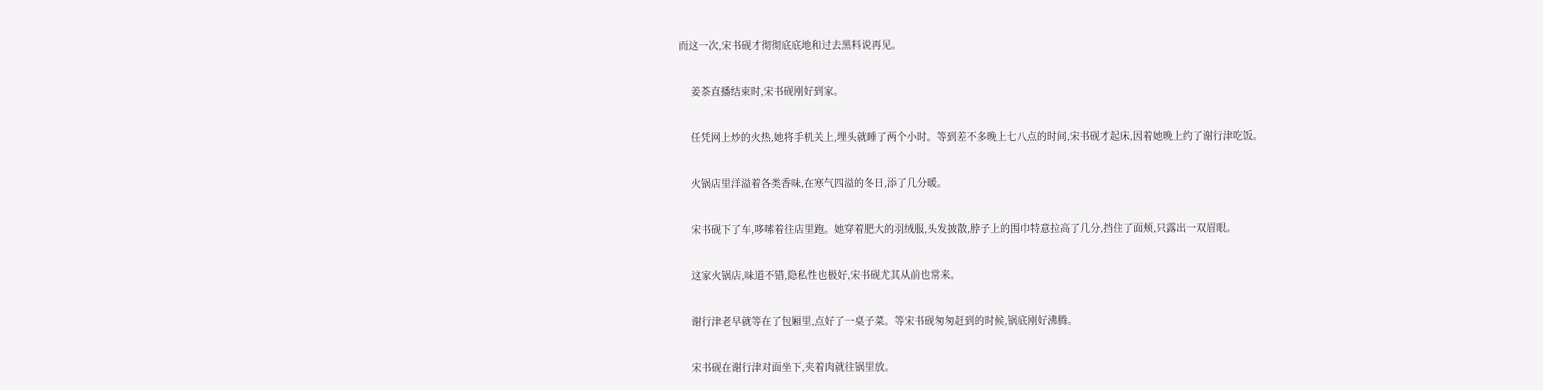而这一次,宋书砚才彻彻底底地和过去黑料说再见。

    姜茶直播结束时,宋书砚刚好到家。

    任凭网上炒的火热,她将手机关上,埋头就睡了两个小时。等到差不多晚上七八点的时间,宋书砚才起床,因着她晚上约了谢行津吃饭。

    火锅店里洋溢着各类香味,在寒气四溢的冬日,添了几分暖。

    宋书砚下了车,哆嗦着往店里跑。她穿着肥大的羽绒服,头发披散,脖子上的围巾特意拉高了几分,挡住了面颊,只露出一双眉眼。

    这家火锅店,味道不错,隐私性也极好,宋书砚尤其从前也常来。

    谢行津老早就等在了包厢里,点好了一桌子菜。等宋书砚匆匆赶到的时候,锅底刚好沸腾。

    宋书砚在谢行津对面坐下,夹着肉就往锅里放。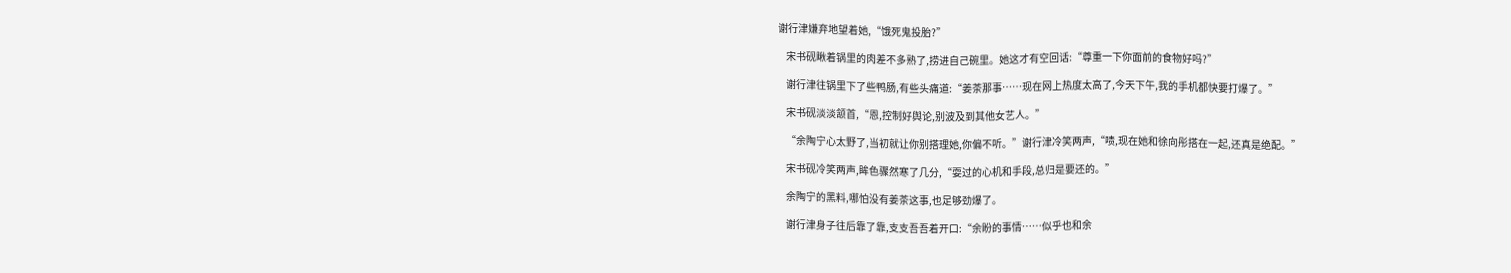谢行津嫌弃地望着她,“饿死鬼投胎?”

    宋书砚瞅着锅里的肉差不多熟了,捞进自己碗里。她这才有空回话:“尊重一下你面前的食物好吗?”

    谢行津往锅里下了些鸭肠,有些头痛道:“姜茶那事……现在网上热度太高了,今天下午,我的手机都快要打爆了。”

    宋书砚淡淡颔首,“恩,控制好舆论,别波及到其他女艺人。”

    “余陶宁心太野了,当初就让你别搭理她,你偏不听。”谢行津冷笑两声,“啧,现在她和徐向彤搭在一起,还真是绝配。”

    宋书砚冷笑两声,眸色骤然寒了几分,“耍过的心机和手段,总归是要还的。”

    余陶宁的黑料,哪怕没有姜茶这事,也足够劲爆了。

    谢行津身子往后靠了靠,支支吾吾着开口:“余盼的事情……似乎也和余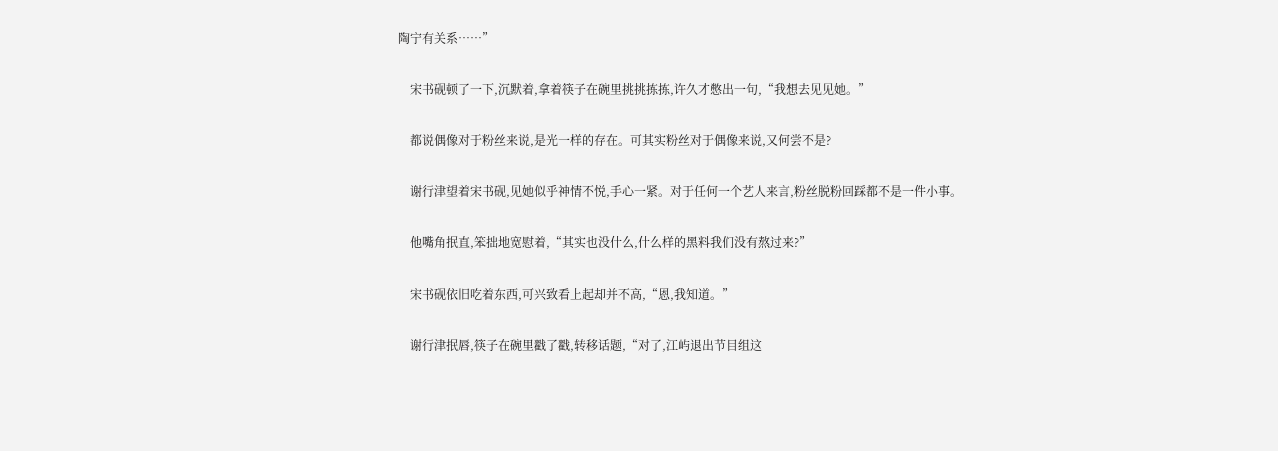陶宁有关系……”

    宋书砚顿了一下,沉默着,拿着筷子在碗里挑挑拣拣,许久才憋出一句,“我想去见见她。”

    都说偶像对于粉丝来说,是光一样的存在。可其实粉丝对于偶像来说,又何尝不是?

    谢行津望着宋书砚,见她似乎神情不悦,手心一紧。对于任何一个艺人来言,粉丝脱粉回踩都不是一件小事。

    他嘴角抿直,笨拙地宽慰着,“其实也没什么,什么样的黑料我们没有熬过来?”

    宋书砚依旧吃着东西,可兴致看上起却并不高,“恩,我知道。”

    谢行津抿唇,筷子在碗里戳了戳,转移话题,“对了,江屿退出节目组这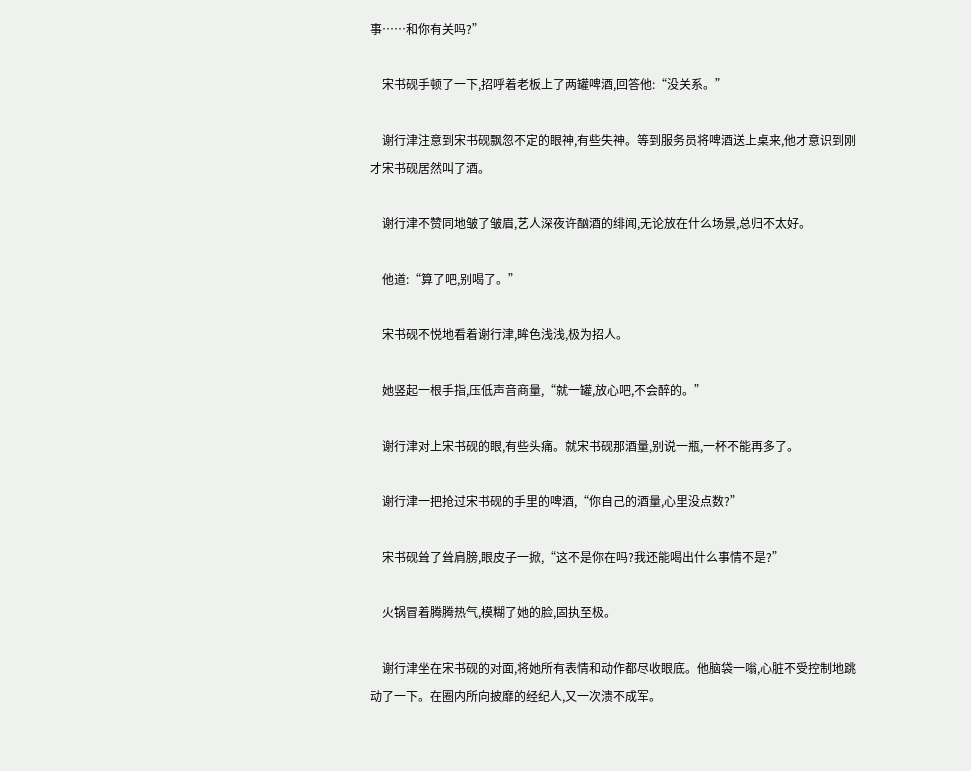事……和你有关吗?”

    宋书砚手顿了一下,招呼着老板上了两罐啤酒,回答他:“没关系。”

    谢行津注意到宋书砚飘忽不定的眼神,有些失神。等到服务员将啤酒送上桌来,他才意识到刚才宋书砚居然叫了酒。

    谢行津不赞同地皱了皱眉,艺人深夜许酗酒的绯闻,无论放在什么场景,总归不太好。

    他道:“算了吧,别喝了。”

    宋书砚不悦地看着谢行津,眸色浅浅,极为招人。

    她竖起一根手指,压低声音商量,“就一罐,放心吧,不会醉的。”

    谢行津对上宋书砚的眼,有些头痛。就宋书砚那酒量,别说一瓶,一杯不能再多了。

    谢行津一把抢过宋书砚的手里的啤酒,“你自己的酒量,心里没点数?”

    宋书砚耸了耸肩膀,眼皮子一掀,“这不是你在吗?我还能喝出什么事情不是?”

    火锅冒着腾腾热气,模糊了她的脸,固执至极。

    谢行津坐在宋书砚的对面,将她所有表情和动作都尽收眼底。他脑袋一嗡,心脏不受控制地跳动了一下。在圈内所向披靡的经纪人,又一次溃不成军。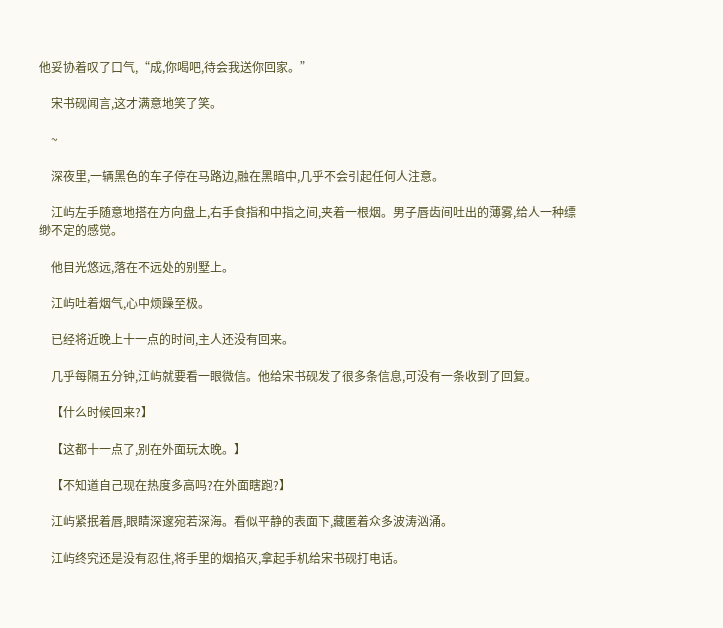他妥协着叹了口气,“成,你喝吧,待会我送你回家。”

    宋书砚闻言,这才满意地笑了笑。

    ~

    深夜里,一辆黑色的车子停在马路边,融在黑暗中,几乎不会引起任何人注意。

    江屿左手随意地搭在方向盘上,右手食指和中指之间,夹着一根烟。男子唇齿间吐出的薄雾,给人一种缥缈不定的感觉。

    他目光悠远,落在不远处的别墅上。

    江屿吐着烟气,心中烦躁至极。

    已经将近晚上十一点的时间,主人还没有回来。

    几乎每隔五分钟,江屿就要看一眼微信。他给宋书砚发了很多条信息,可没有一条收到了回复。

    【什么时候回来?】

    【这都十一点了,别在外面玩太晚。】

    【不知道自己现在热度多高吗?在外面瞎跑?】

    江屿紧抿着唇,眼睛深邃宛若深海。看似平静的表面下,藏匿着众多波涛汹涌。

    江屿终究还是没有忍住,将手里的烟掐灭,拿起手机给宋书砚打电话。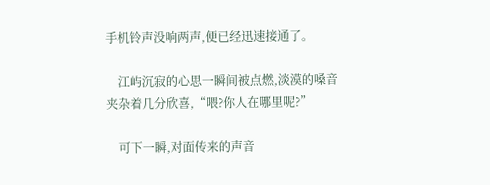手机铃声没响两声,便已经迅速接通了。

    江屿沉寂的心思一瞬间被点燃,淡漠的嗓音夹杂着几分欣喜,“喂?你人在哪里呢?”

    可下一瞬,对面传来的声音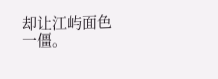却让江屿面色一僵。